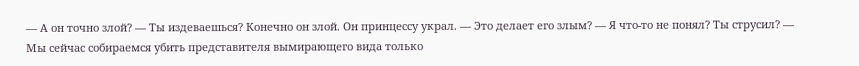— А он точно злой? — Ты издеваешься? Конечно он злой. Он принцессу украл. — Это делает его злым? — Я что-то не понял? Ты струсил? — Мы сейчас собираемся убить представителя вымирающего вида только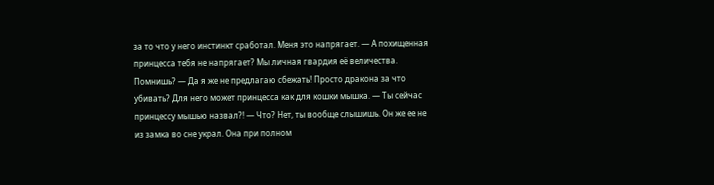за то что у него инстинкт сработал. Меня это напрягает. — А похищенная принцесса тебя не напрягает? Мы личная гвардия её величества. Помнишь? — Да я же не предлагаю сбежать! Просто дракона за что убивать? Для него может принцесса как для кошки мышка. — Ты сейчас принцессу мышью назвал?! — Что? Нет, ты вообще слышишь. Он же ее не из замка во сне украл. Она при полном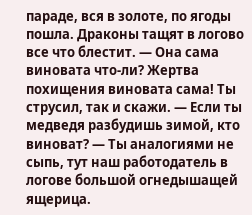параде, вся в золоте, по ягоды пошла. Драконы тащят в логово все что блестит. — Она сама виновата что-ли? Жертва похищения виновата сама! Ты струсил, так и скажи. — Если ты медведя разбудишь зимой, кто виноват? — Ты аналогиями не сыпь, тут наш работодатель в логове большой огнедышащей ящерица.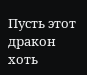Пусть этот дракон хоть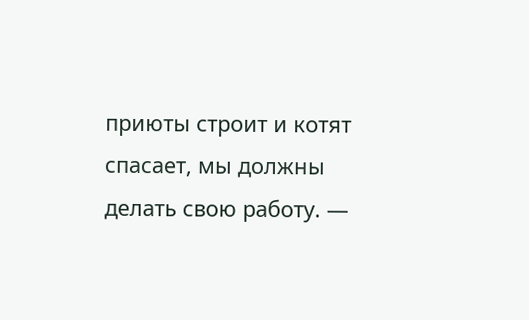приюты строит и котят спасает, мы должны делать свою работу. —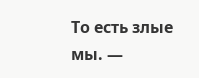То есть злые мы. —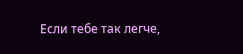Если тебе так легче,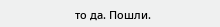то да. Пошли.